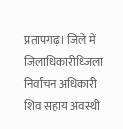प्रतापगढ़। जिले में जिलाधिकारीध्जिला निर्वाचन अधिकारी शिव सहाय अवस्थी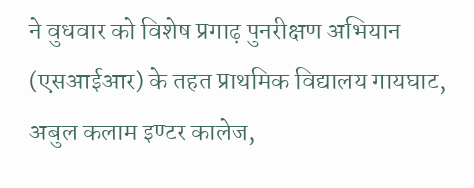ने वुधवार को विशेष प्रगाढ़ पुनरीक्षण अभियान (एसआईआर) के तहत प्राथमिक विद्यालय गायघाट, अबुल कलाम इण्टर कालेज,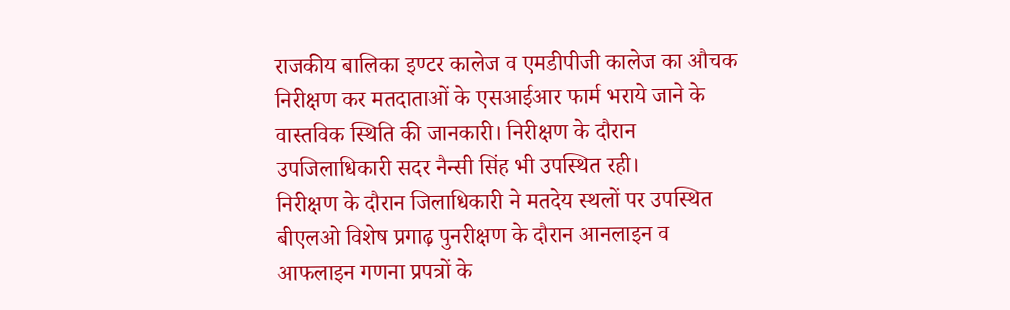राजकीय बालिका इण्टर कालेज व एमडीपीजी कालेज का औचक निरीक्षण कर मतदाताओं के एसआईआर फार्म भराये जाने के वास्तविक स्थिति की जानकारी। निरीक्षण के दौरान उपजिलाधिकारी सदर नैन्सी सिंह भी उपस्थित रही।
निरीक्षण के दौरान जिलाधिकारी ने मतदेय स्थलों पर उपस्थित बीएलओ विशेष प्रगाढ़ पुनरीक्षण के दौरान आनलाइन व आफलाइन गणना प्रपत्रों के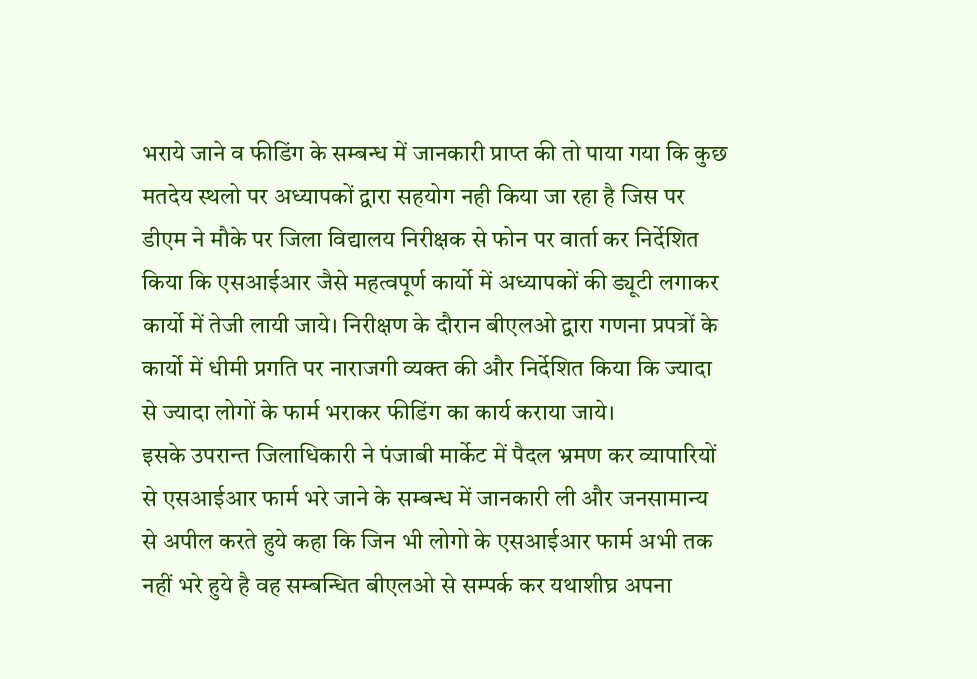भराये जाने व फीडिंग के सम्बन्ध में जानकारी प्राप्त की तो पाया गया कि कुछ मतदेय स्थलो पर अध्यापकों द्वारा सहयोग नही किया जा रहा है जिस पर डीएम ने मौके पर जिला विद्यालय निरीक्षक से फोन पर वार्ता कर निर्देशित किया कि एसआईआर जैसे महत्वपूर्ण कार्यो में अध्यापकों की ड्यूटी लगाकर कार्यो में तेजी लायी जाये। निरीक्षण के दौरान बीएलओ द्वारा गणना प्रपत्रों के कार्यो में धीमी प्रगति पर नाराजगी व्यक्त की और निर्देशित किया कि ज्यादा से ज्यादा लोगों के फार्म भराकर फीडिंग का कार्य कराया जाये।
इसके उपरान्त जिलाधिकारी ने पंजाबी मार्केट में पैदल भ्रमण कर व्यापारियों से एसआईआर फार्म भरे जाने के सम्बन्ध में जानकारी ली और जनसामान्य से अपील करते हुये कहा कि जिन भी लोगो के एसआईआर फार्म अभी तक नहीं भरे हुये है वह सम्बन्धित बीएलओ से सम्पर्क कर यथाशीघ्र अपना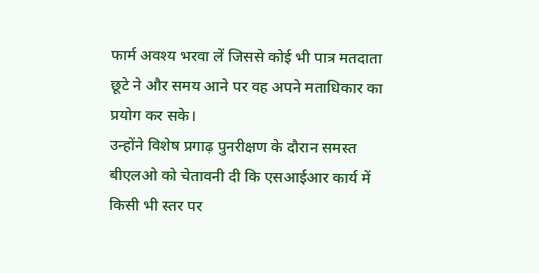फार्म अवश्य भरवा लें जिससे कोई भी पात्र मतदाता छूटे ने और समय आने पर वह अपने मताधिकार का प्रयोग कर सके।
उन्होंने विशेष प्रगाढ़ पुनरीक्षण के दौरान समस्त बीएलओ को चेतावनी दी कि एसआईआर कार्य में किसी भी स्तर पर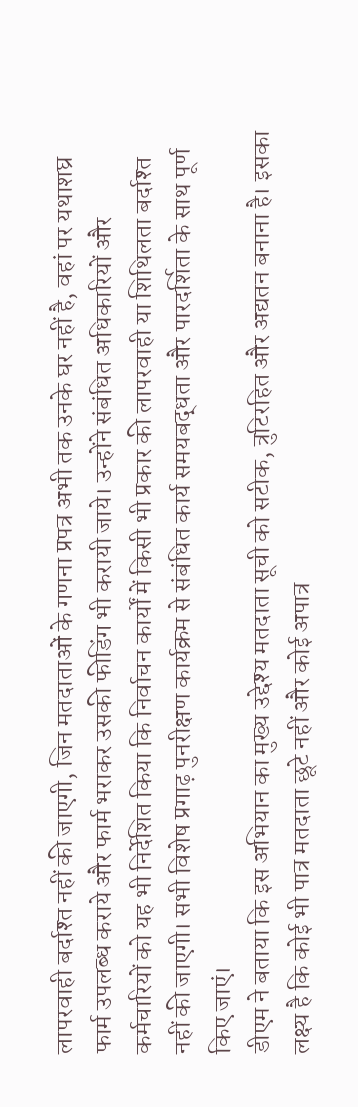लापरवाही बर्दाश्त नहीं की जाएगी, जिन मतदाताओं के गणना प्रपत्र अभी तक उनके घर नहीं है, वहां पर यथाशघ्र फार्म उपलब्ध कराये और फार्म भराकर उसकी फीडिंग भी करायी जाये। उन्होंने संबंधित अधिकारियों और कर्मचारियों को यह भी निर्देशित किया कि निर्वाचन कार्यों में किसी भी प्रकार की लापरवाही या शिथिलता बर्दाश्त नहीं की जाएगी। सभी विशेष प्रगाढ़ पुनरीक्षण कार्यक्रम से संबंधित कार्य समयबद्धता और पारदर्शिता के साथ पूर्ण किए जाएं।
डीएम ने बताया कि इस अभियान का मुख्य उद्देश्य मतदाता सूची को सटीक, त्रुटिरहित और अद्यतन बनाना है। इसका लक्ष्य है कि कोई भी पात्र मतदाता छूटे नहीं और कोई अपात्र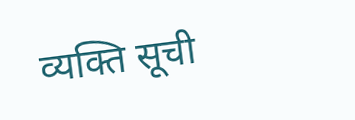व्यक्ति सूची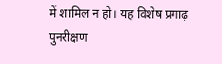में शामिल न हो। यह विशेष प्रगाढ़ पुनरीक्षण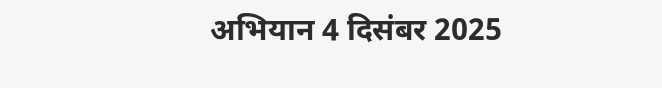अभियान 4 दिसंबर 2025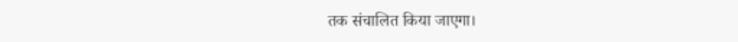तक संचालित किया जाएगा।